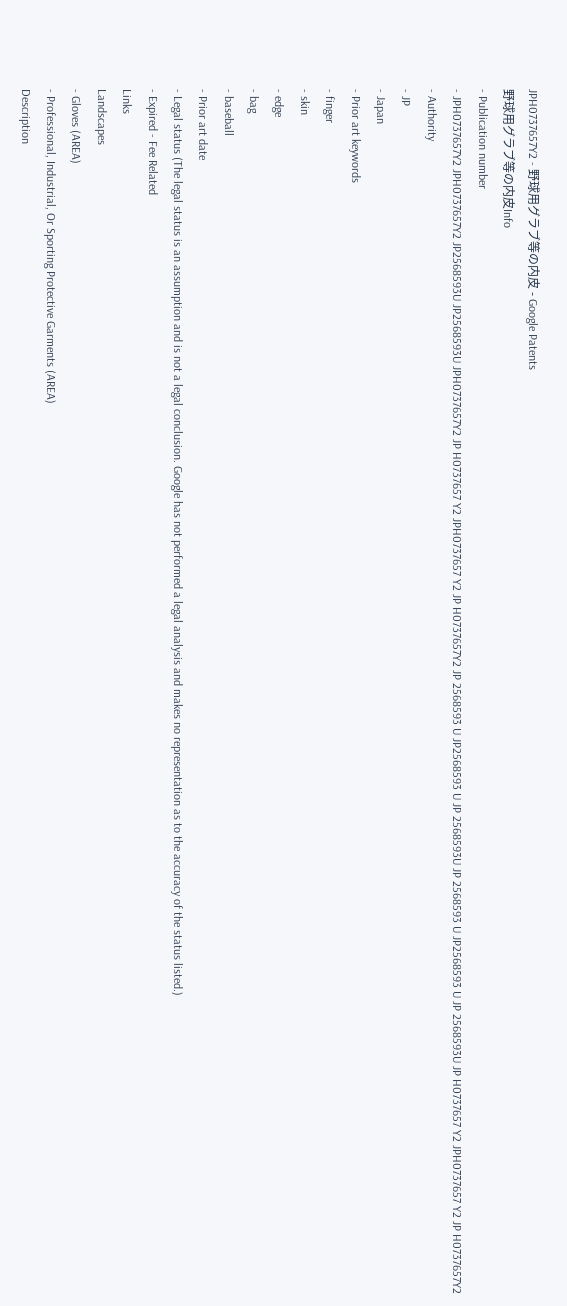JPH0737657Y2 - 野球用グラブ等の内皮 - Google Patents
野球用グラブ等の内皮Info
- Publication number
- JPH0737657Y2 JPH0737657Y2 JP2568593U JP2568593U JPH0737657Y2 JP H0737657 Y2 JPH0737657 Y2 JP H0737657Y2 JP 2568593 U JP2568593 U JP 2568593U JP 2568593 U JP2568593 U JP 2568593U JP H0737657 Y2 JPH0737657 Y2 JP H0737657Y2
- Authority
- JP
- Japan
- Prior art keywords
- finger
- skin
- edge
- bag
- baseball
- Prior art date
- Legal status (The legal status is an assumption and is not a legal conclusion. Google has not performed a legal analysis and makes no representation as to the accuracy of the status listed.)
- Expired - Fee Related
Links
Landscapes
- Gloves (AREA)
- Professional, Industrial, Or Sporting Protective Garments (AREA)
Description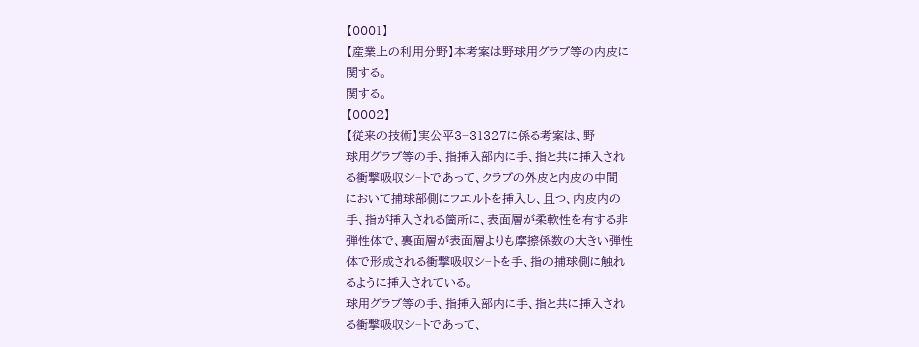【0001】
【産業上の利用分野】本考案は野球用グラブ等の内皮に
関する。
関する。
【0002】
【従来の技術】実公平3−31327に係る考案は、野
球用グラブ等の手、指挿入部内に手、指と共に挿入され
る衝撃吸収シ−トであって、クラブの外皮と内皮の中間
において捕球部側にフエルトを挿入し、且つ、内皮内の
手、指が挿入される箇所に、表面層が柔軟性を有する非
弾性体で、裏面層が表面層よりも摩擦係数の大きい弾性
体で形成される衝撃吸収シ−トを手、指の捕球側に触れ
るように挿入されている。
球用グラブ等の手、指挿入部内に手、指と共に挿入され
る衝撃吸収シ−トであって、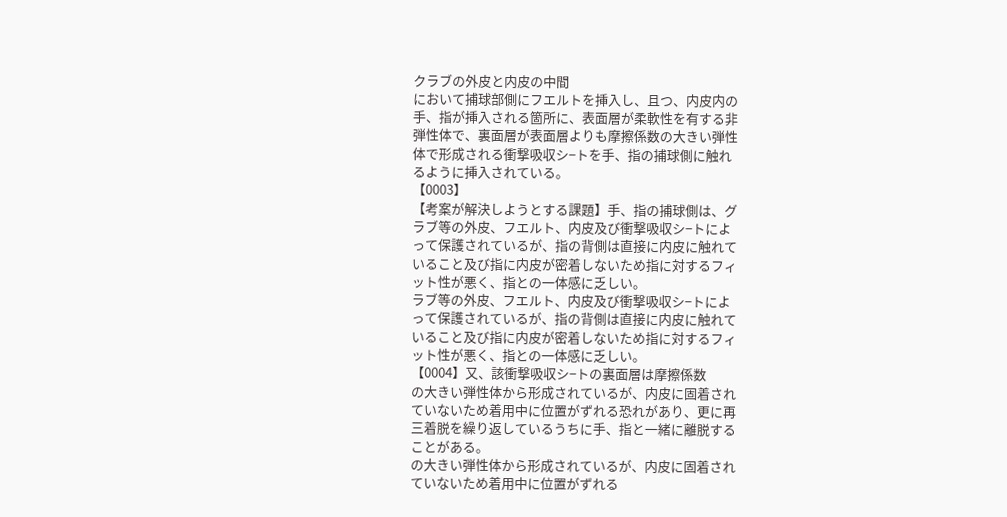クラブの外皮と内皮の中間
において捕球部側にフエルトを挿入し、且つ、内皮内の
手、指が挿入される箇所に、表面層が柔軟性を有する非
弾性体で、裏面層が表面層よりも摩擦係数の大きい弾性
体で形成される衝撃吸収シ−トを手、指の捕球側に触れ
るように挿入されている。
【0003】
【考案が解決しようとする課題】手、指の捕球側は、グ
ラブ等の外皮、フエルト、内皮及び衝撃吸収シ−トによ
って保護されているが、指の背側は直接に内皮に触れて
いること及び指に内皮が密着しないため指に対するフィ
ット性が悪く、指との一体感に乏しい。
ラブ等の外皮、フエルト、内皮及び衝撃吸収シ−トによ
って保護されているが、指の背側は直接に内皮に触れて
いること及び指に内皮が密着しないため指に対するフィ
ット性が悪く、指との一体感に乏しい。
【0004】又、該衝撃吸収シ−トの裏面層は摩擦係数
の大きい弾性体から形成されているが、内皮に固着され
ていないため着用中に位置がずれる恐れがあり、更に再
三着脱を繰り返しているうちに手、指と一緒に離脱する
ことがある。
の大きい弾性体から形成されているが、内皮に固着され
ていないため着用中に位置がずれる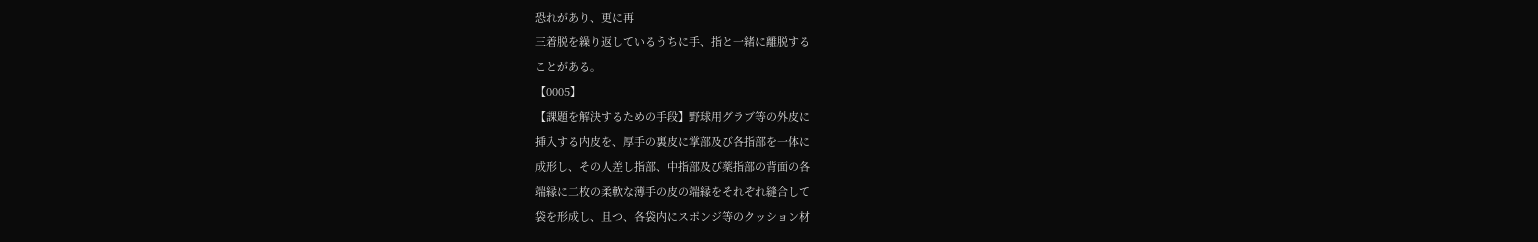恐れがあり、更に再
三着脱を繰り返しているうちに手、指と一緒に離脱する
ことがある。
【0005】
【課題を解決するための手段】野球用グラブ等の外皮に
挿入する内皮を、厚手の裏皮に掌部及び各指部を一体に
成形し、その人差し指部、中指部及び薬指部の背面の各
端縁に二枚の柔軟な薄手の皮の端縁をそれぞれ縫合して
袋を形成し、且つ、各袋内にスポンジ等のクッション材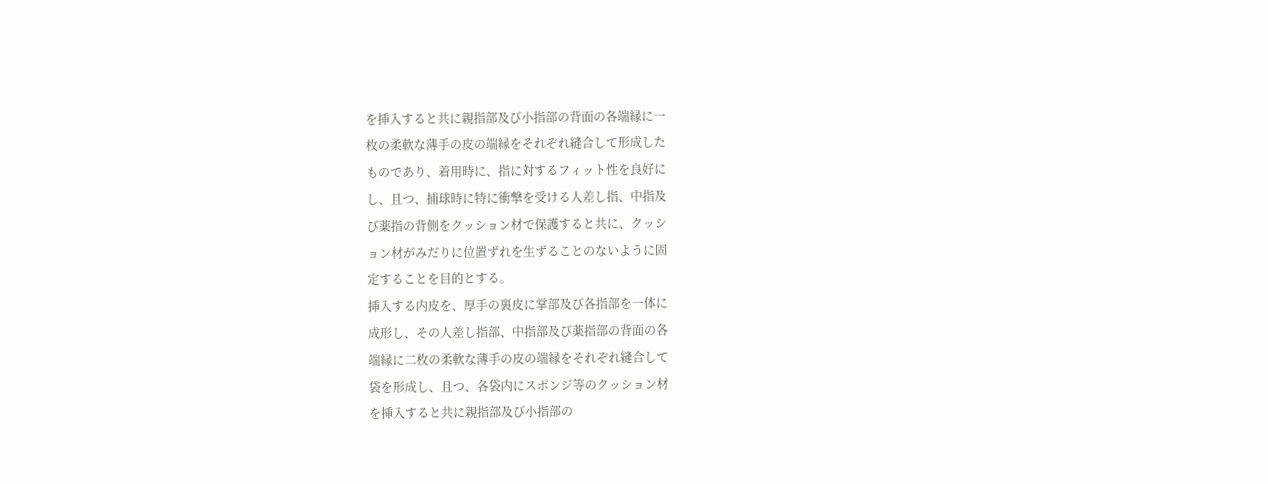を挿入すると共に親指部及び小指部の背面の各端縁に一
枚の柔軟な薄手の皮の端縁をそれぞれ縫合して形成した
ものであり、着用時に、指に対するフィット性を良好に
し、且つ、捕球時に特に衝撃を受ける人差し指、中指及
び薬指の背側をクッション材で保護すると共に、クッシ
ョン材がみだりに位置ずれを生ずることのないように固
定することを目的とする。
挿入する内皮を、厚手の裏皮に掌部及び各指部を一体に
成形し、その人差し指部、中指部及び薬指部の背面の各
端縁に二枚の柔軟な薄手の皮の端縁をそれぞれ縫合して
袋を形成し、且つ、各袋内にスポンジ等のクッション材
を挿入すると共に親指部及び小指部の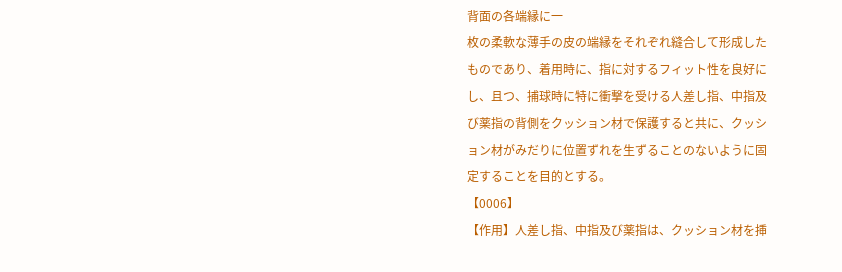背面の各端縁に一
枚の柔軟な薄手の皮の端縁をそれぞれ縫合して形成した
ものであり、着用時に、指に対するフィット性を良好に
し、且つ、捕球時に特に衝撃を受ける人差し指、中指及
び薬指の背側をクッション材で保護すると共に、クッシ
ョン材がみだりに位置ずれを生ずることのないように固
定することを目的とする。
【0006】
【作用】人差し指、中指及び薬指は、クッション材を挿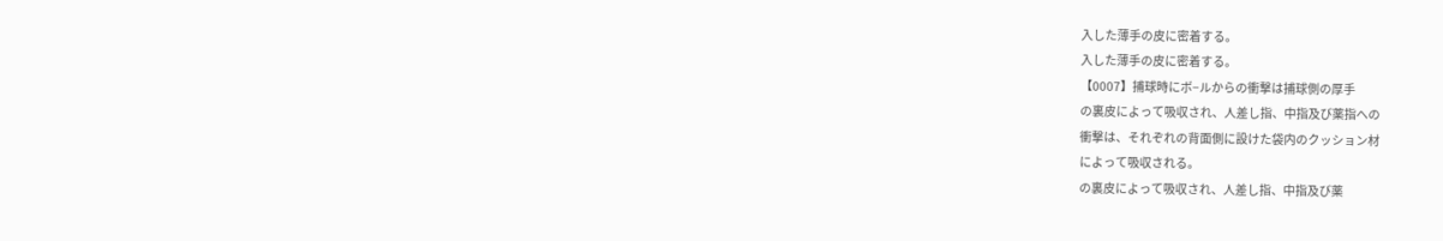入した薄手の皮に密着する。
入した薄手の皮に密着する。
【0007】捕球時にボ−ルからの衝撃は捕球側の厚手
の裏皮によって吸収され、人差し指、中指及び薬指への
衝撃は、それぞれの背面側に設けた袋内のクッション材
によって吸収される。
の裏皮によって吸収され、人差し指、中指及び薬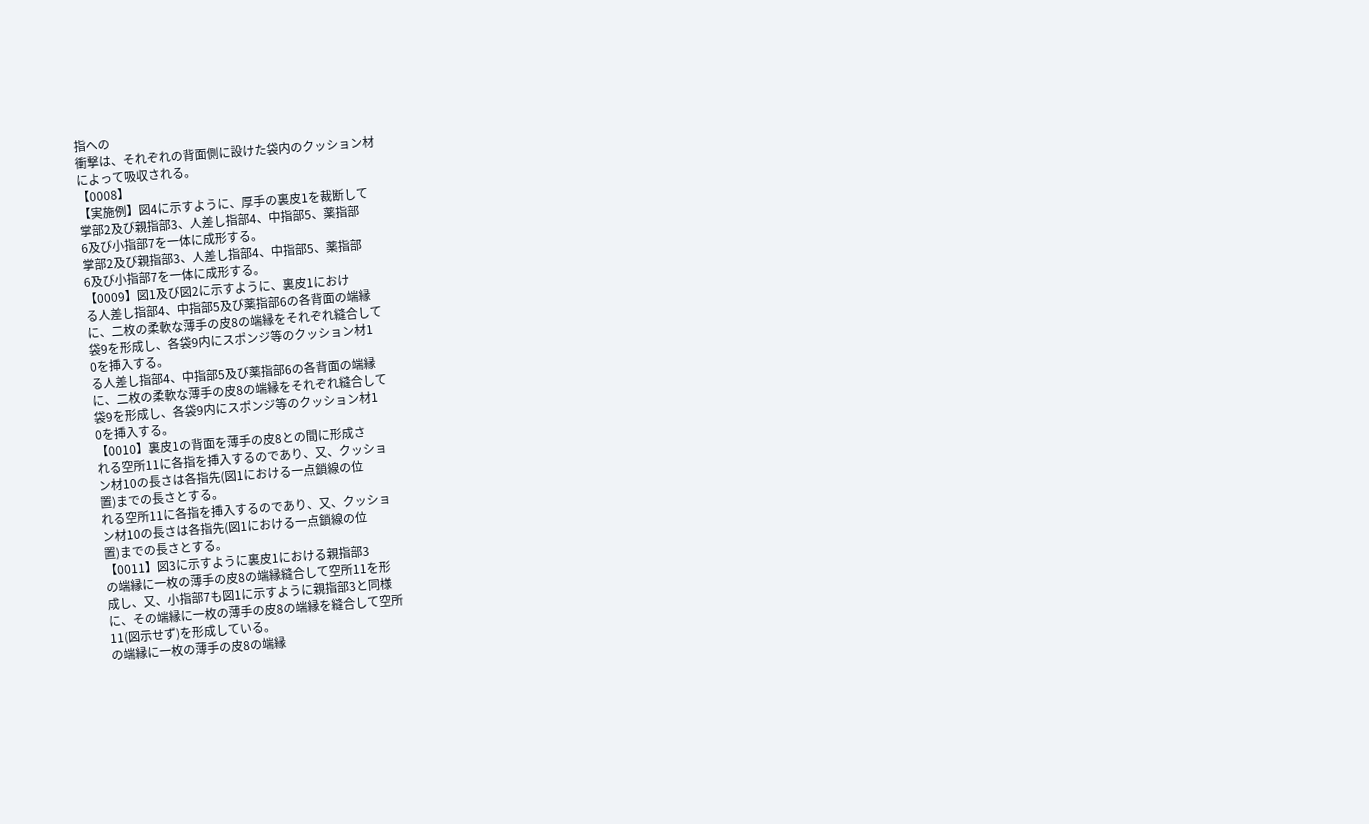指への
衝撃は、それぞれの背面側に設けた袋内のクッション材
によって吸収される。
【0008】
【実施例】図4に示すように、厚手の裏皮1を裁断して
掌部2及び親指部3、人差し指部4、中指部5、薬指部
6及び小指部7を一体に成形する。
掌部2及び親指部3、人差し指部4、中指部5、薬指部
6及び小指部7を一体に成形する。
【0009】図1及び図2に示すように、裏皮1におけ
る人差し指部4、中指部5及び薬指部6の各背面の端縁
に、二枚の柔軟な薄手の皮8の端縁をそれぞれ縫合して
袋9を形成し、各袋9内にスポンジ等のクッション材1
0を挿入する。
る人差し指部4、中指部5及び薬指部6の各背面の端縁
に、二枚の柔軟な薄手の皮8の端縁をそれぞれ縫合して
袋9を形成し、各袋9内にスポンジ等のクッション材1
0を挿入する。
【0010】裏皮1の背面を薄手の皮8との間に形成さ
れる空所11に各指を挿入するのであり、又、クッショ
ン材10の長さは各指先(図1における一点鎖線の位
置)までの長さとする。
れる空所11に各指を挿入するのであり、又、クッショ
ン材10の長さは各指先(図1における一点鎖線の位
置)までの長さとする。
【0011】図3に示すように裏皮1における親指部3
の端縁に一枚の薄手の皮8の端縁縫合して空所11を形
成し、又、小指部7も図1に示すように親指部3と同様
に、その端縁に一枚の薄手の皮8の端縁を縫合して空所
11(図示せず)を形成している。
の端縁に一枚の薄手の皮8の端縁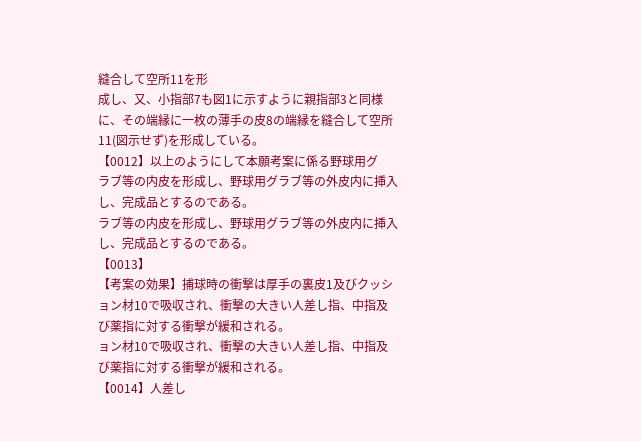縫合して空所11を形
成し、又、小指部7も図1に示すように親指部3と同様
に、その端縁に一枚の薄手の皮8の端縁を縫合して空所
11(図示せず)を形成している。
【0012】以上のようにして本願考案に係る野球用グ
ラブ等の内皮を形成し、野球用グラブ等の外皮内に挿入
し、完成品とするのである。
ラブ等の内皮を形成し、野球用グラブ等の外皮内に挿入
し、完成品とするのである。
【0013】
【考案の効果】捕球時の衝撃は厚手の裏皮1及びクッシ
ョン材10で吸収され、衝撃の大きい人差し指、中指及
び薬指に対する衝撃が緩和される。
ョン材10で吸収され、衝撃の大きい人差し指、中指及
び薬指に対する衝撃が緩和される。
【0014】人差し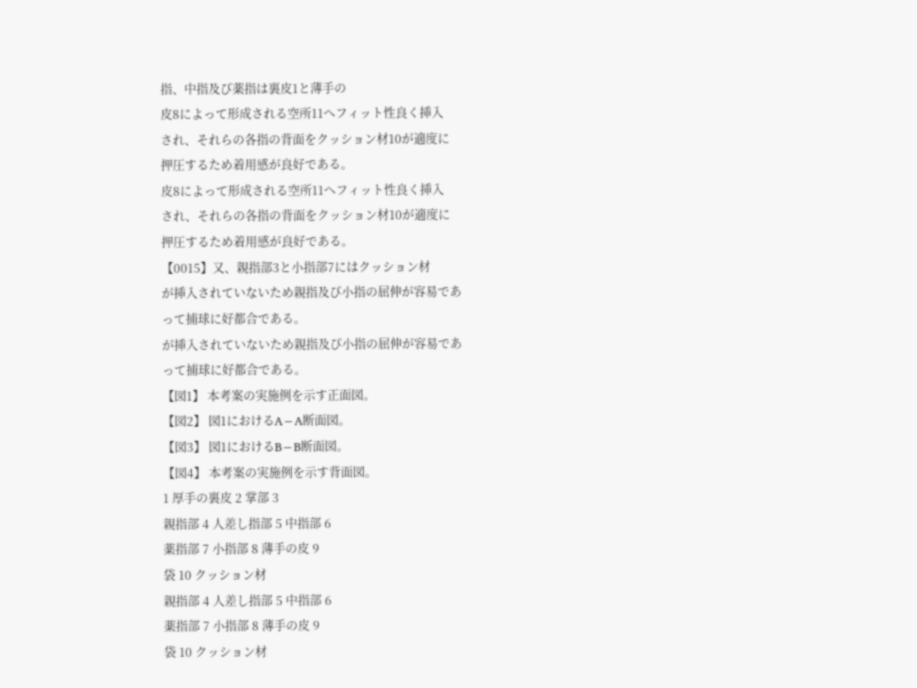指、中指及び薬指は裏皮1と薄手の
皮8によって形成される空所11へフィット性良く挿入
され、それらの各指の背面をクッション材10が適度に
押圧するため着用感が良好である。
皮8によって形成される空所11へフィット性良く挿入
され、それらの各指の背面をクッション材10が適度に
押圧するため着用感が良好である。
【0015】又、親指部3と小指部7にはクッション材
が挿入されていないため親指及び小指の屈伸が容易であ
って捕球に好都合である。
が挿入されていないため親指及び小指の屈伸が容易であ
って捕球に好都合である。
【図1】 本考案の実施例を示す正面図。
【図2】 図1におけるA−A断面図。
【図3】 図1におけるB−B断面図。
【図4】 本考案の実施例を示す背面図。
1 厚手の裏皮 2 掌部 3
親指部 4 人差し指部 5 中指部 6
薬指部 7 小指部 8 薄手の皮 9
袋 10 クッション材
親指部 4 人差し指部 5 中指部 6
薬指部 7 小指部 8 薄手の皮 9
袋 10 クッション材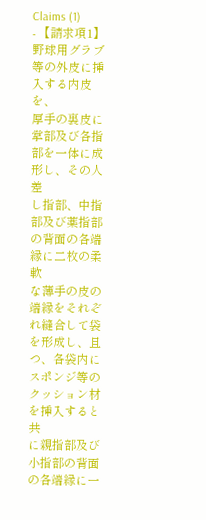Claims (1)
- 【請求項1】野球用グラブ等の外皮に挿入する内皮を、
厚手の裏皮に掌部及び各指部を一体に成形し、その人差
し指部、中指部及び薬指部の背面の各端縁に二枚の柔軟
な薄手の皮の端縁をそれぞれ縫合して袋を形成し、且
つ、各袋内にスポンジ等のクッション材を挿入すると共
に親指部及び小指部の背面の各端縁に一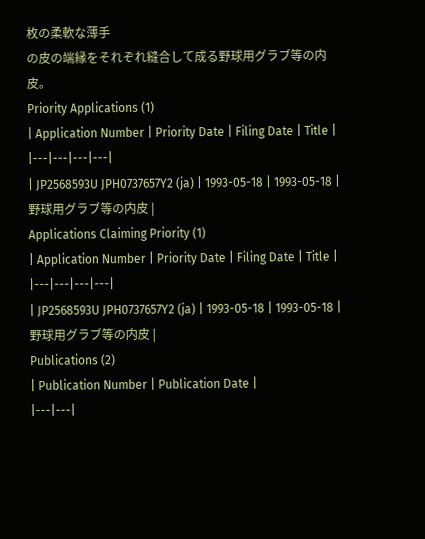枚の柔軟な薄手
の皮の端縁をそれぞれ縫合して成る野球用グラブ等の内
皮。
Priority Applications (1)
| Application Number | Priority Date | Filing Date | Title |
|---|---|---|---|
| JP2568593U JPH0737657Y2 (ja) | 1993-05-18 | 1993-05-18 | 野球用グラブ等の内皮 |
Applications Claiming Priority (1)
| Application Number | Priority Date | Filing Date | Title |
|---|---|---|---|
| JP2568593U JPH0737657Y2 (ja) | 1993-05-18 | 1993-05-18 | 野球用グラブ等の内皮 |
Publications (2)
| Publication Number | Publication Date |
|---|---|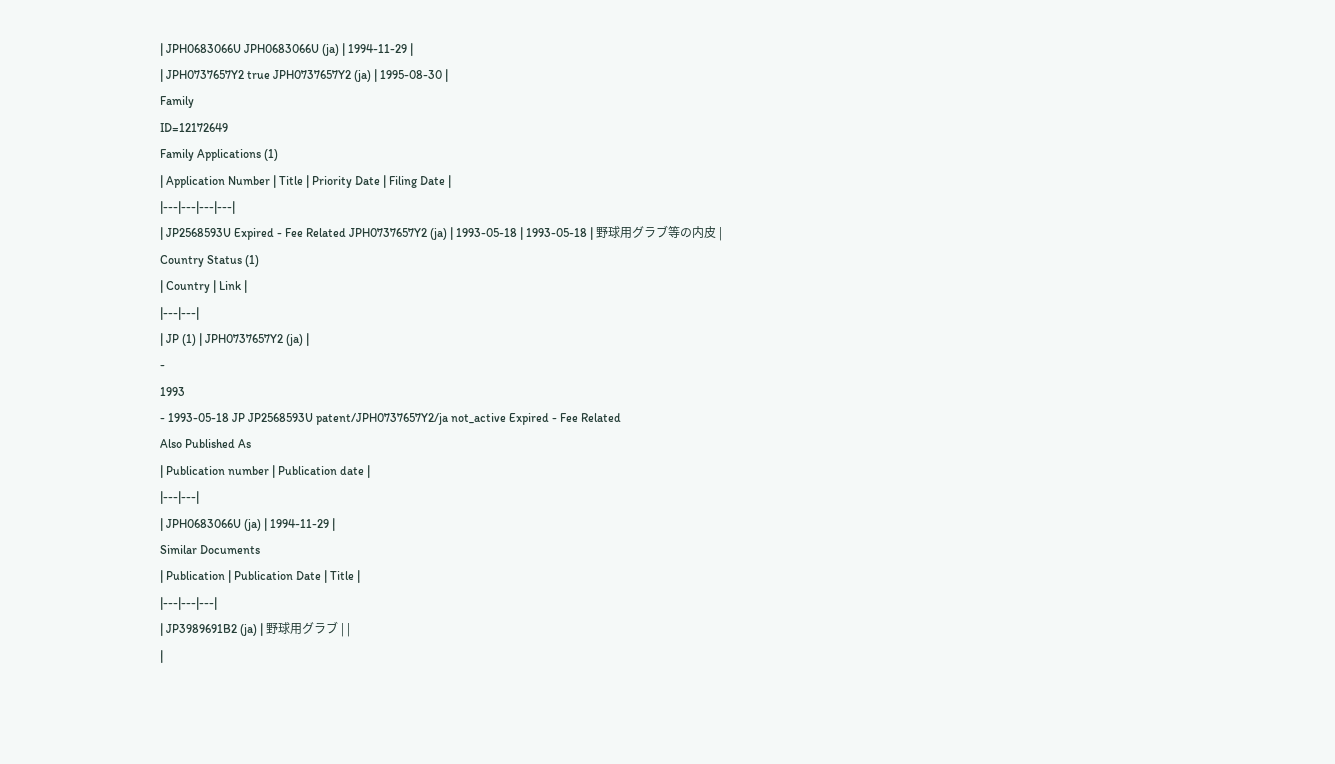| JPH0683066U JPH0683066U (ja) | 1994-11-29 |
| JPH0737657Y2 true JPH0737657Y2 (ja) | 1995-08-30 |
Family
ID=12172649
Family Applications (1)
| Application Number | Title | Priority Date | Filing Date |
|---|---|---|---|
| JP2568593U Expired - Fee Related JPH0737657Y2 (ja) | 1993-05-18 | 1993-05-18 | 野球用グラブ等の内皮 |
Country Status (1)
| Country | Link |
|---|---|
| JP (1) | JPH0737657Y2 (ja) |
-
1993
- 1993-05-18 JP JP2568593U patent/JPH0737657Y2/ja not_active Expired - Fee Related
Also Published As
| Publication number | Publication date |
|---|---|
| JPH0683066U (ja) | 1994-11-29 |
Similar Documents
| Publication | Publication Date | Title |
|---|---|---|
| JP3989691B2 (ja) | 野球用グラブ | |
|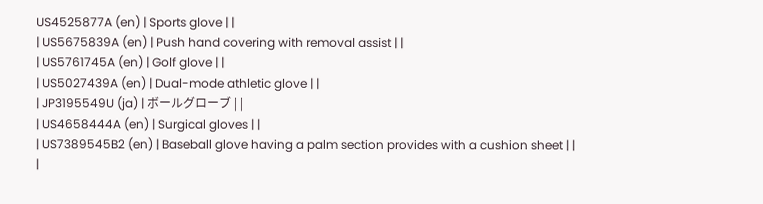US4525877A (en) | Sports glove | |
| US5675839A (en) | Push hand covering with removal assist | |
| US5761745A (en) | Golf glove | |
| US5027439A (en) | Dual-mode athletic glove | |
| JP3195549U (ja) | ボールグローブ | |
| US4658444A (en) | Surgical gloves | |
| US7389545B2 (en) | Baseball glove having a palm section provides with a cushion sheet | |
|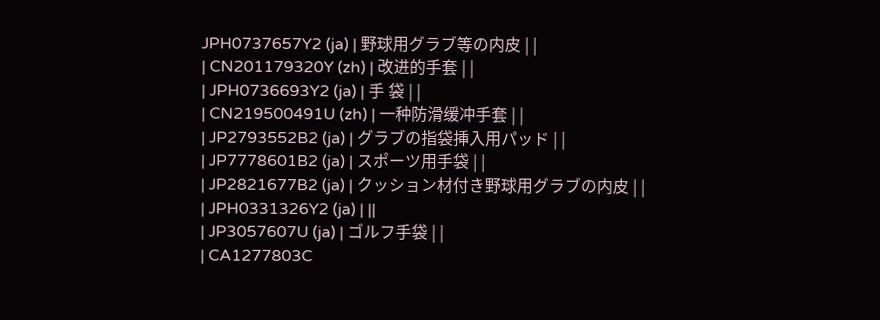JPH0737657Y2 (ja) | 野球用グラブ等の内皮 | |
| CN201179320Y (zh) | 改进的手套 | |
| JPH0736693Y2 (ja) | 手 袋 | |
| CN219500491U (zh) | 一种防滑缓冲手套 | |
| JP2793552B2 (ja) | グラブの指袋挿入用パッド | |
| JP7778601B2 (ja) | スポーツ用手袋 | |
| JP2821677B2 (ja) | クッション材付き野球用グラブの内皮 | |
| JPH0331326Y2 (ja) | ||
| JP3057607U (ja) | ゴルフ手袋 | |
| CA1277803C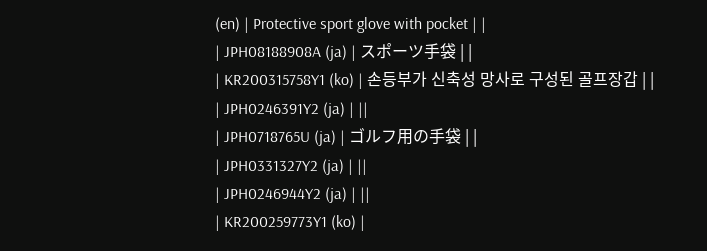(en) | Protective sport glove with pocket | |
| JPH08188908A (ja) | スポーツ手袋 | |
| KR200315758Y1 (ko) | 손등부가 신축성 망사로 구성된 골프장갑 | |
| JPH0246391Y2 (ja) | ||
| JPH0718765U (ja) | ゴルフ用の手袋 | |
| JPH0331327Y2 (ja) | ||
| JPH0246944Y2 (ja) | ||
| KR200259773Y1 (ko) |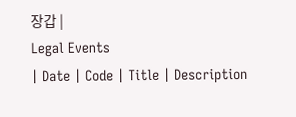장갑 |
Legal Events
| Date | Code | Title | Description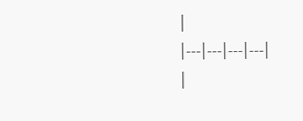|
|---|---|---|---|
|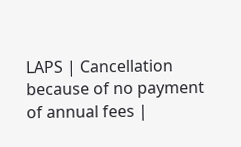LAPS | Cancellation because of no payment of annual fees |